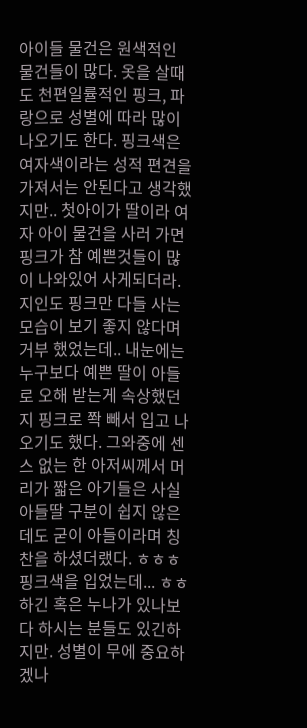아이들 물건은 원색적인 물건들이 많다. 옷을 살때도 천편일률적인 핑크, 파랑으로 성별에 따라 많이 나오기도 한다. 핑크색은 여자색이라는 성적 편견을 가져서는 안된다고 생각했지만.. 첫아이가 딸이라 여자 아이 물건을 사러 가면 핑크가 참 예쁜것들이 많이 나와있어 사게되더라. 지인도 핑크만 다들 사는 모습이 보기 좋지 않다며 거부 했었는데.. 내눈에는 누구보다 예쁜 딸이 아들로 오해 받는게 속상했던지 핑크로 쫙 빼서 입고 나오기도 했다. 그와중에 센스 없는 한 아저씨께서 머리가 짧은 아기들은 사실 아들딸 구분이 쉽지 않은데도 굳이 아들이라며 칭찬을 하셨더랬다. ㅎㅎㅎ 핑크색을 입었는데... ㅎㅎ 하긴 혹은 누나가 있나보다 하시는 분들도 있긴하지만. 성별이 무에 중요하겠나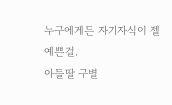누구에게든 자기자식이 젤 예쁜걸.
아들딸 구별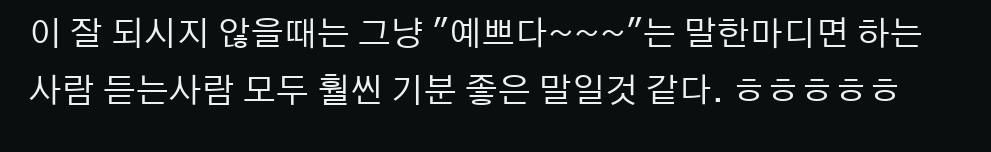이 잘 되시지 않을때는 그냥 "예쁘다~~~"는 말한마디면 하는사람 듣는사람 모두 훨씬 기분 좋은 말일것 같다. ㅎㅎㅎㅎㅎ